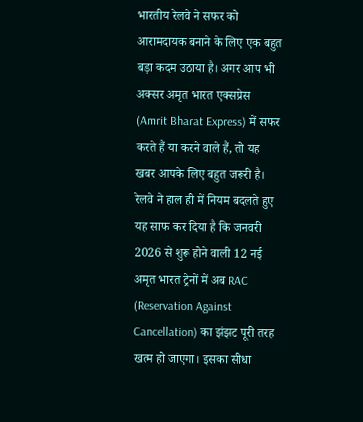भारतीय रेलवे ने सफर को आरामदायक बनाने के लिए एक बहुत बड़ा कदम उठाया है। अगर आप भी अक्सर अमृत भारत एक्सप्रेस (Amrit Bharat Express) में सफर करते हैं या करने वाले हैं, तो यह खबर आपके लिए बहुत जरूरी है।
रेलवे ने हाल ही में नियम बदलते हुए यह साफ कर दिया है कि जनवरी 2026 से शुरू होने वाली 12 नई अमृत भारत ट्रेनों में अब RAC (Reservation Against Cancellation) का झंझट पूरी तरह खत्म हो जाएगा। इसका सीधा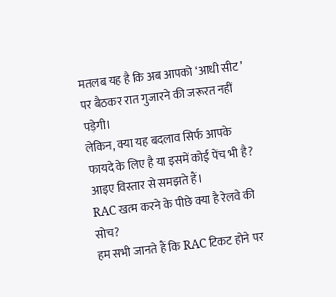मतलब यह है कि अब आपको ‘आधी सीट’ पर बैठकर रात गुजारने की जरूरत नहीं पड़ेगी।
लेकिन, क्या यह बदलाव सिर्फ आपके फायदे के लिए है या इसमें कोई पेंच भी है? आइए विस्तार से समझते हैं।
RAC खत्म करने के पीछे क्या है रेलवे की सोच?
हम सभी जानते हैं कि RAC टिकट होने पर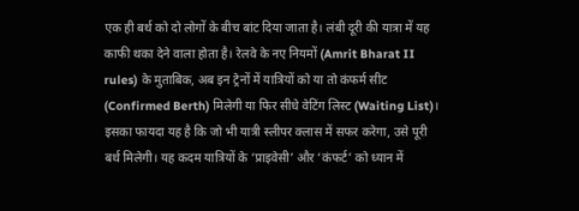एक ही बर्थ को दो लोगों के बीच बांट दिया जाता है। लंबी दूरी की यात्रा में यह काफी थका देने वाला होता है। रेलवे के नए नियमों (Amrit Bharat II rules) के मुताबिक, अब इन ट्रेनों में यात्रियों को या तो कंफर्म सीट (Confirmed Berth) मिलेगी या फिर सीधे वेटिंग लिस्ट (Waiting List)।
इसका फायदा यह है कि जो भी यात्री स्लीपर क्लास में सफर करेगा, उसे पूरी बर्थ मिलेगी। यह कदम यात्रियों के ‘प्राइवेसी’ और ‘कंफर्ट’ को ध्यान में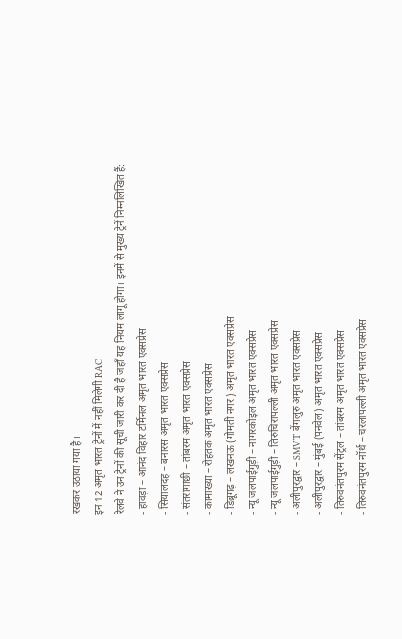रखकर उठाया गया है।
इन 12 अमृत भारत ट्रेनों में नहीं मिलेगी RAC
रेलवे ने उन ट्रेनों की सूची जारी कर दी है जहाँ यह नियम लागू होगा। इनमें से मुख्य ट्रेनें निम्नलिखित हैं:
- हावड़ा – आनंद विहार टर्मिनल अमृत भारत एक्सप्रेस
- सियालदह – बनारस अमृत भारत एक्सप्रेस
- संतरागाछी – तांबरम अमृत भारत एक्सप्रेस
- कामाख्या – रोहतक अमृत भारत एक्सप्रेस
- डिब्रूगढ़ – लखनऊ (गोमती नगर) अमृत भारत एक्सप्रेस
- न्यू जलपाईगुड़ी – नागरकोइल अमृत भारत एक्सप्रेस
- न्यू जलपाईगुड़ी – तिरुचिरापल्ली अमृत भारत एक्सप्रेस
- अलीपुरद्वार – SMVT बेंगलुरु अमृत भारत एक्सप्रेस
- अलीपुरद्वार – मुंबई (पनवेल) अमृत भारत एक्सप्रेस
- तिरुवनंतपुरम सेंट्रल – तांबरम अमृत भारत एक्सप्रेस
- तिरुवनंतपुरम नॉर्थ – चरलापल्ली अमृत भारत एक्सप्रेस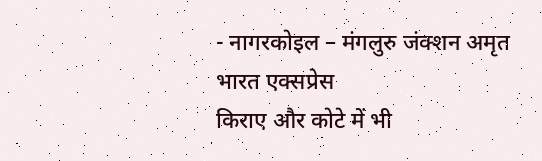- नागरकोइल – मंगलुरु जंक्शन अमृत भारत एक्सप्रेस
किराए और कोटे में भी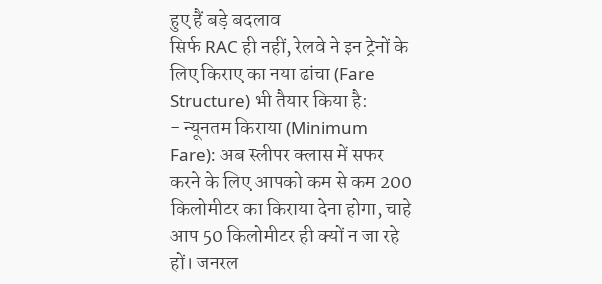हुए हैं बड़े बदलाव
सिर्फ RAC ही नहीं, रेलवे ने इन ट्रेनों के लिए किराए का नया ढांचा (Fare Structure) भी तैयार किया है:
- न्यूनतम किराया (Minimum Fare): अब स्लीपर क्लास में सफर करने के लिए आपको कम से कम 200 किलोमीटर का किराया देना होगा, चाहे आप 50 किलोमीटर ही क्यों न जा रहे हों। जनरल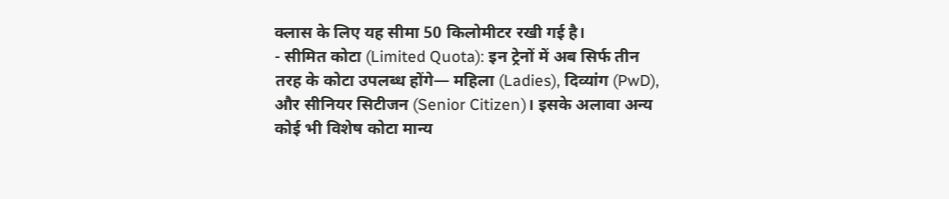क्लास के लिए यह सीमा 50 किलोमीटर रखी गई है।
- सीमित कोटा (Limited Quota): इन ट्रेनों में अब सिर्फ तीन तरह के कोटा उपलब्ध होंगे— महिला (Ladies), दिव्यांग (PwD), और सीनियर सिटीजन (Senior Citizen)। इसके अलावा अन्य कोई भी विशेष कोटा मान्य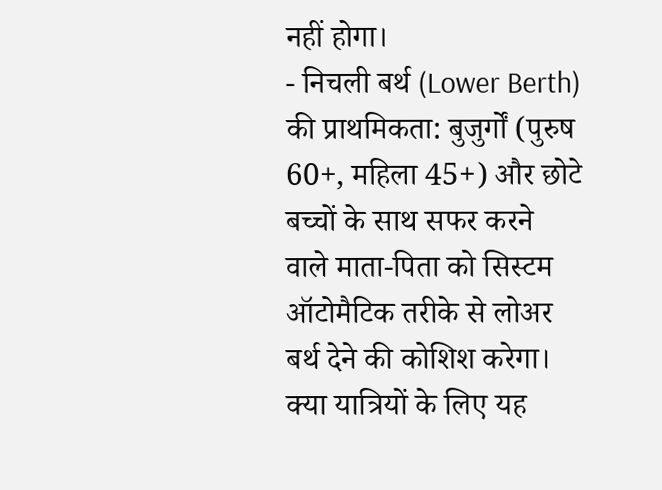नहीं होगा।
- निचली बर्थ (Lower Berth) की प्राथमिकता: बुजुर्गों (पुरुष 60+, महिला 45+) और छोटे बच्चों के साथ सफर करने वाले माता-पिता को सिस्टम ऑटोमैटिक तरीके से लोअर बर्थ देने की कोशिश करेगा।
क्या यात्रियों के लिए यह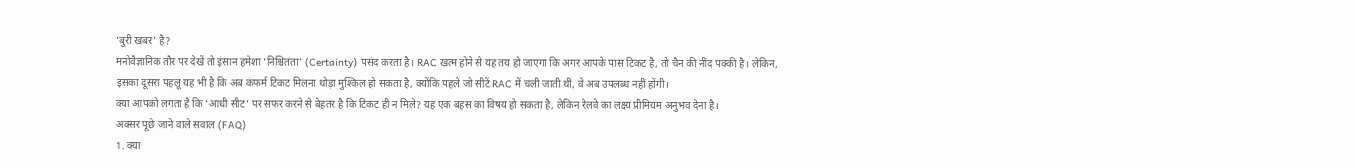‘बुरी खबर’ है?
मनोवैज्ञानिक तौर पर देखें तो इंसान हमेशा ‘निश्चितता’ (Certainty) पसंद करता है। RAC खत्म होने से यह तय हो जाएगा कि अगर आपके पास टिकट है, तो चैन की नींद पक्की है। लेकिन, इसका दूसरा पहलू यह भी है कि अब कंफर्म टिकट मिलना थोड़ा मुश्किल हो सकता है, क्योंकि पहले जो सीटें RAC में चली जाती थीं, वे अब उपलब्ध नहीं होंगी।
क्या आपको लगता है कि ‘आधी सीट’ पर सफर करने से बेहतर है कि टिकट ही न मिले? यह एक बहस का विषय हो सकता है, लेकिन रेलवे का लक्ष्य प्रीमियम अनुभव देना है।
अक्सर पूछे जाने वाले सवाल (FAQ)
1. क्या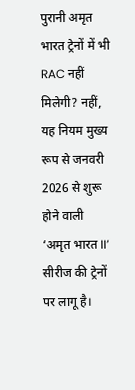पुरानी अमृत भारत ट्रेनों में भी RAC नहीं मिलेगी? नहीं, यह नियम मुख्य रूप से जनवरी 2026 से शुरू होने वाली ‘अमृत भारत II’ सीरीज की ट्रेनों पर लागू है।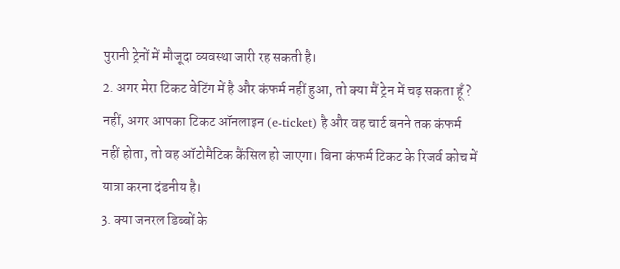पुरानी ट्रेनों में मौजूदा व्यवस्था जारी रह सकती है।
2. अगर मेरा टिकट वेटिंग में है और कंफर्म नहीं हुआ, तो क्या मैं ट्रेन में चढ़ सकता हूँ? नहीं, अगर आपका टिकट ऑनलाइन (e-ticket) है और वह चार्ट बनने तक कंफर्म नहीं होता, तो वह ऑटोमैटिक कैंसिल हो जाएगा। बिना कंफर्म टिकट के रिजर्व कोच में यात्रा करना दंडनीय है।
3. क्या जनरल डिब्बों के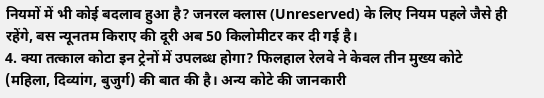नियमों में भी कोई बदलाव हुआ है? जनरल क्लास (Unreserved) के लिए नियम पहले जैसे ही रहेंगे, बस न्यूनतम किराए की दूरी अब 50 किलोमीटर कर दी गई है।
4. क्या तत्काल कोटा इन ट्रेनों में उपलब्ध होगा? फिलहाल रेलवे ने केवल तीन मुख्य कोटे (महिला, दिव्यांग, बुजुर्ग) की बात की है। अन्य कोटे की जानकारी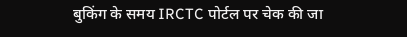बुकिंग के समय IRCTC पोर्टल पर चेक की जा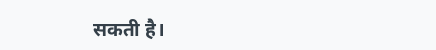सकती है।